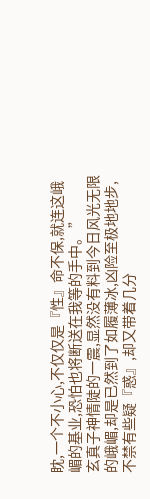眈,一个不小心,不仅仅是『性』命不保,就连这峨嵋的基业,恐怕也将断送在我等的手中。 ”
玄真子神情陡的一震,显然没有料到今日风光无限的峨嵋,却是已然到了如履薄冰,凶险至极地地步,不禁有些疑『惑』,却又带着几分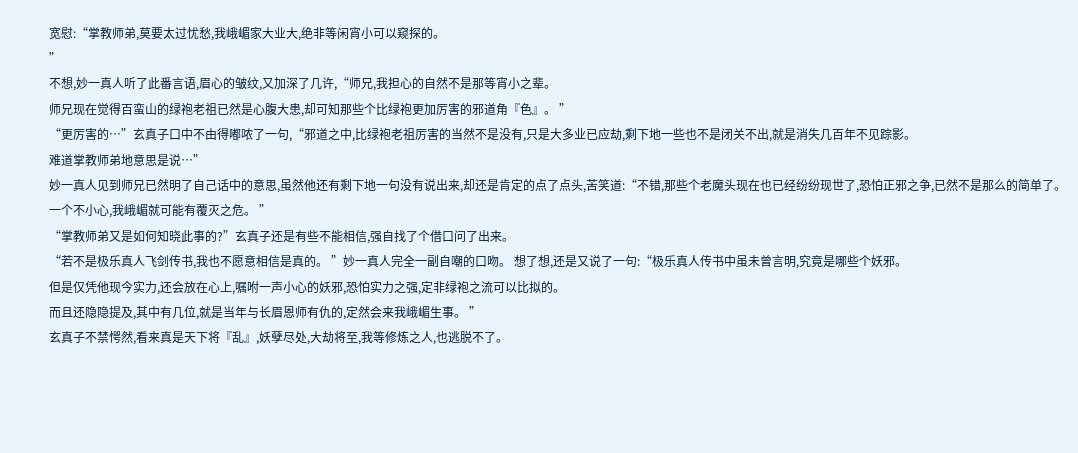宽慰:“掌教师弟,莫要太过忧愁,我峨嵋家大业大,绝非等闲宵小可以窥探的。
”
不想,妙一真人听了此番言语,眉心的皱纹,又加深了几许,“师兄,我担心的自然不是那等宵小之辈。
师兄现在觉得百蛮山的绿袍老祖已然是心腹大患,却可知那些个比绿袍更加厉害的邪道角『色』。 ”
“更厉害的…”玄真子口中不由得嘟哝了一句,“邪道之中,比绿袍老祖厉害的当然不是没有,只是大多业已应劫,剩下地一些也不是闭关不出,就是消失几百年不见踪影。
难道掌教师弟地意思是说…”
妙一真人见到师兄已然明了自己话中的意思,虽然他还有剩下地一句没有说出来,却还是肯定的点了点头,苦笑道:“不错,那些个老魔头现在也已经纷纷现世了,恐怕正邪之争,已然不是那么的简单了。
一个不小心,我峨嵋就可能有覆灭之危。 ”
“掌教师弟又是如何知晓此事的?”玄真子还是有些不能相信,强自找了个借口问了出来。
“若不是极乐真人飞剑传书,我也不愿意相信是真的。 ”妙一真人完全一副自嘲的口吻。 想了想,还是又说了一句:“极乐真人传书中虽未曾言明,究竟是哪些个妖邪。
但是仅凭他现今实力,还会放在心上,嘱咐一声小心的妖邪,恐怕实力之强,定非绿袍之流可以比拟的。
而且还隐隐提及,其中有几位,就是当年与长眉恩师有仇的,定然会来我峨嵋生事。 ”
玄真子不禁愕然,看来真是天下将『乱』,妖孽尽处,大劫将至,我等修炼之人,也逃脱不了。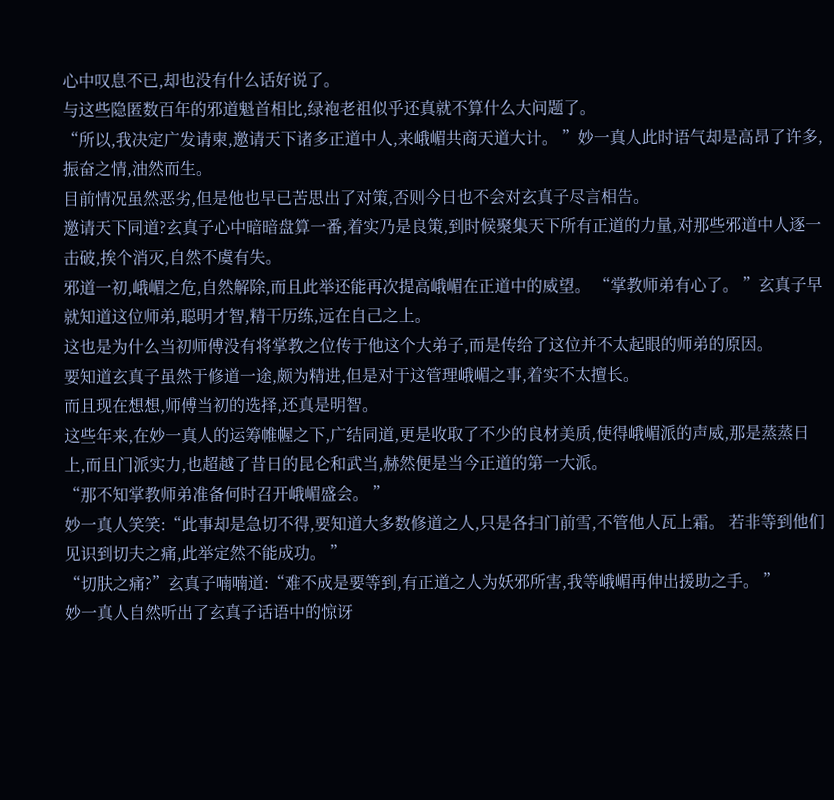心中叹息不已,却也没有什么话好说了。
与这些隐匿数百年的邪道魁首相比,绿袍老祖似乎还真就不算什么大问题了。
“所以,我决定广发请柬,邀请天下诸多正道中人,来峨嵋共商天道大计。 ”妙一真人此时语气却是高昂了许多,振奋之情,油然而生。
目前情况虽然恶劣,但是他也早已苦思出了对策,否则今日也不会对玄真子尽言相告。
邀请天下同道?玄真子心中暗暗盘算一番,着实乃是良策,到时候聚集天下所有正道的力量,对那些邪道中人逐一击破,挨个消灭,自然不虞有失。
邪道一初,峨嵋之危,自然解除,而且此举还能再次提高峨嵋在正道中的威望。 “掌教师弟有心了。 ”玄真子早就知道这位师弟,聪明才智,精干历练,远在自己之上。
这也是为什么当初师傅没有将掌教之位传于他这个大弟子,而是传给了这位并不太起眼的师弟的原因。
要知道玄真子虽然于修道一途,颇为精进,但是对于这管理峨嵋之事,着实不太擅长。
而且现在想想,师傅当初的选择,还真是明智。
这些年来,在妙一真人的运筹帷幄之下,广结同道,更是收取了不少的良材美质,使得峨嵋派的声威,那是蒸蒸日上,而且门派实力,也超越了昔日的昆仑和武当,赫然便是当今正道的第一大派。
“那不知掌教师弟准备何时召开峨嵋盛会。 ”
妙一真人笑笑:“此事却是急切不得,要知道大多数修道之人,只是各扫门前雪,不管他人瓦上霜。 若非等到他们见识到切夫之痛,此举定然不能成功。 ”
“切肤之痛?”玄真子喃喃道:“难不成是要等到,有正道之人为妖邪所害,我等峨嵋再伸出援助之手。 ”
妙一真人自然听出了玄真子话语中的惊讶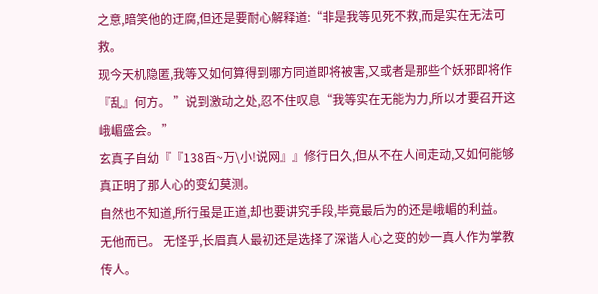之意,暗笑他的迂腐,但还是要耐心解释道:“非是我等见死不救,而是实在无法可救。
现今天机隐匿,我等又如何算得到哪方同道即将被害,又或者是那些个妖邪即将作『乱』何方。 ”说到激动之处,忍不住叹息“我等实在无能为力,所以才要召开这峨嵋盛会。 ”
玄真子自幼『『138百~万\小!说网』』修行日久,但从不在人间走动,又如何能够真正明了那人心的变幻莫测。
自然也不知道,所行虽是正道,却也要讲究手段,毕竟最后为的还是峨嵋的利益。 无他而已。 无怪乎,长眉真人最初还是选择了深谐人心之变的妙一真人作为掌教传人。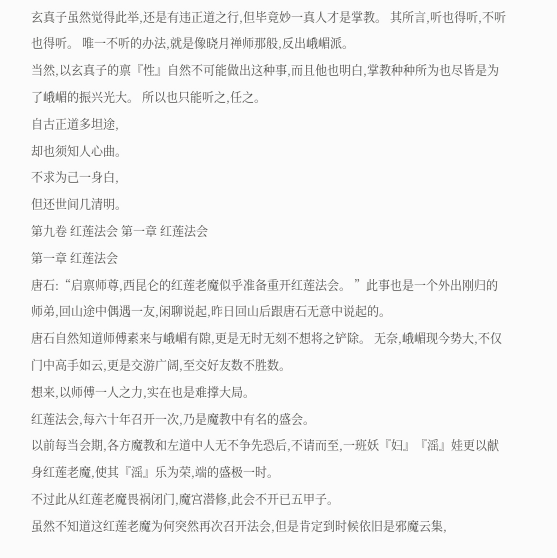玄真子虽然觉得此举,还是有违正道之行,但毕竟妙一真人才是掌教。 其所言,听也得听,不听也得听。 唯一不听的办法,就是像晓月禅师那般,反出峨嵋派。
当然,以玄真子的禀『性』自然不可能做出这种事,而且他也明白,掌教种种所为也尽皆是为了峨嵋的振兴光大。 所以也只能听之,任之。
自古正道多坦途,
却也须知人心曲。
不求为己一身白,
但还世间几清明。
第九卷 红莲法会 第一章 红莲法会
第一章 红莲法会
唐石:“启禀师尊,西昆仑的红莲老魔似乎准备重开红莲法会。 ”此事也是一个外出刚归的师弟,回山途中偶遇一友,闲聊说起,昨日回山后跟唐石无意中说起的。
唐石自然知道师傅素来与峨嵋有隙,更是无时无刻不想将之铲除。 无奈,峨嵋现今势大,不仅门中高手如云,更是交游广阔,至交好友数不胜数。
想来,以师傅一人之力,实在也是难撑大局。
红莲法会,每六十年召开一次,乃是魔教中有名的盛会。
以前每当会期,各方魔教和左道中人无不争先恐后,不请而至,一班妖『妇』『滛』娃更以献身红莲老魔,使其『滛』乐为荣,端的盛极一时。
不过此从红莲老魔畏祸闭门,魔宫潜修,此会不开已五甲子。
虽然不知道这红莲老魔为何突然再次召开法会,但是肯定到时候依旧是邪魔云集,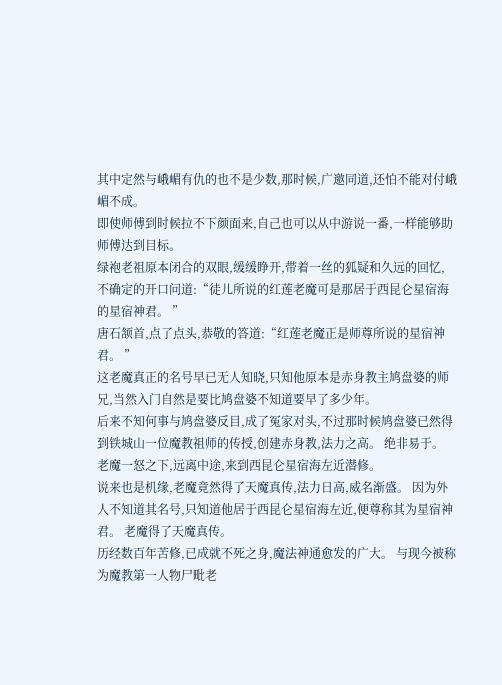其中定然与峨嵋有仇的也不是少数,那时候,广邀同道,还怕不能对付峨嵋不成。
即使师傅到时候拉不下颜面来,自己也可以从中游说一番,一样能够助师傅达到目标。
绿袍老祖原本闭合的双眼,缓缓睁开,带着一丝的狐疑和久远的回忆, 不确定的开口问道:“徒儿所说的红莲老魔可是那居于西昆仑星宿海的星宿神君。 ”
唐石颔首,点了点头,恭敬的答道:“红莲老魔正是师尊所说的星宿神君。 ”
这老魔真正的名号早已无人知晓,只知他原本是赤身教主鸠盘婆的师兄,当然入门自然是要比鸠盘婆不知道要早了多少年。
后来不知何事与鸠盘婆反目,成了冤家对头,不过那时候鸠盘婆已然得到铁城山一位魔教祖师的传授,创建赤身教,法力之高。 绝非易于。
老魔一怒之下,远离中途,来到西昆仑星宿海左近潜修。
说来也是机缘,老魔竟然得了天魔真传,法力日高,威名渐盛。 因为外人不知道其名号,只知道他居于西昆仑星宿海左近,便尊称其为星宿神君。 老魔得了天魔真传。
历经数百年苦修,已成就不死之身,魔法神通愈发的广大。 与现今被称为魔教第一人物尸毗老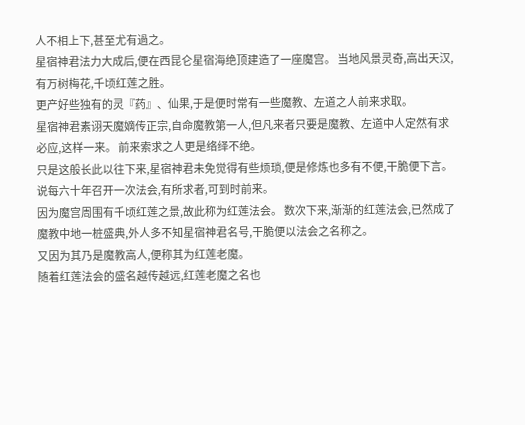人不相上下,甚至尤有過之。
星宿神君法力大成后,便在西昆仑星宿海绝顶建造了一座魔宫。 当地风景灵奇,高出天汉,有万树梅花,千顷红莲之胜。
更产好些独有的灵『药』、仙果,于是便时常有一些魔教、左道之人前来求取。
星宿神君素诩天魔嫡传正宗,自命魔教第一人,但凡来者只要是魔教、左道中人定然有求必应,这样一来。 前来索求之人更是络绎不绝。
只是这般长此以往下来,星宿神君未免觉得有些烦琐,便是修炼也多有不便,干脆便下言。 说每六十年召开一次法会,有所求者,可到时前来。
因为魔宫周围有千顷红莲之景,故此称为红莲法会。 数次下来,渐渐的红莲法会,已然成了魔教中地一桩盛典,外人多不知星宿神君名号,干脆便以法会之名称之。
又因为其乃是魔教高人,便称其为红莲老魔。
随着红莲法会的盛名越传越远,红莲老魔之名也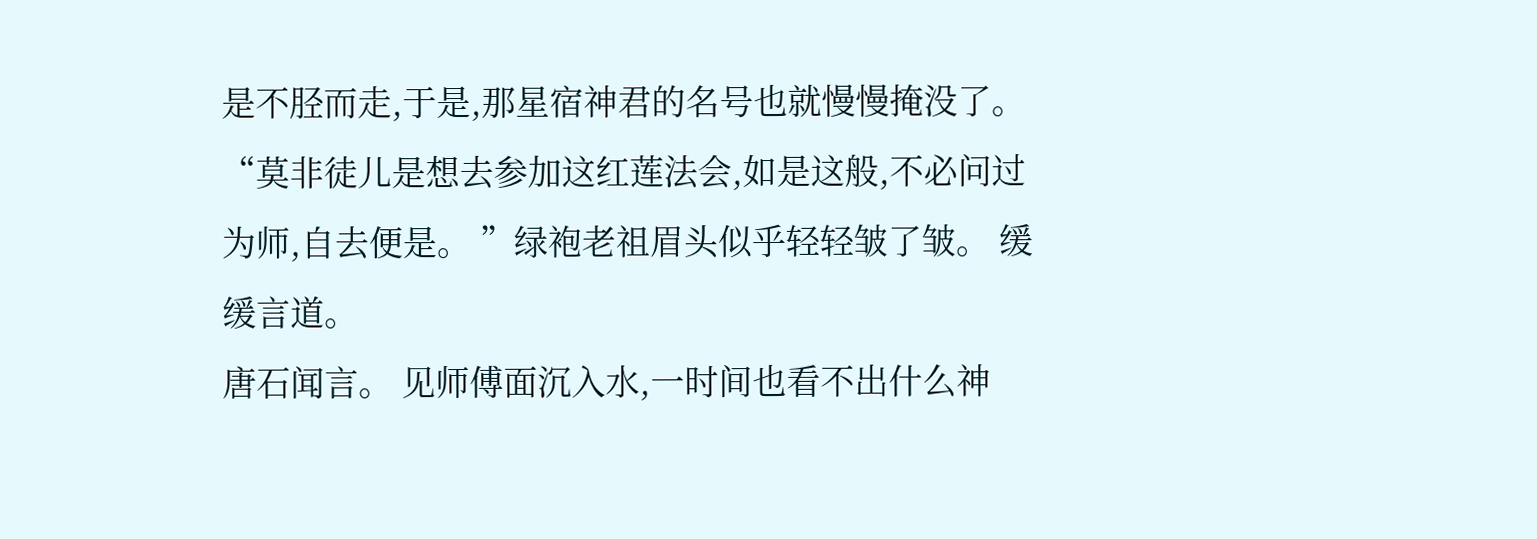是不胫而走,于是,那星宿神君的名号也就慢慢掩没了。
“莫非徒儿是想去参加这红莲法会,如是这般,不必问过为师,自去便是。 ”绿袍老祖眉头似乎轻轻皱了皱。 缓缓言道。
唐石闻言。 见师傅面沉入水,一时间也看不出什么神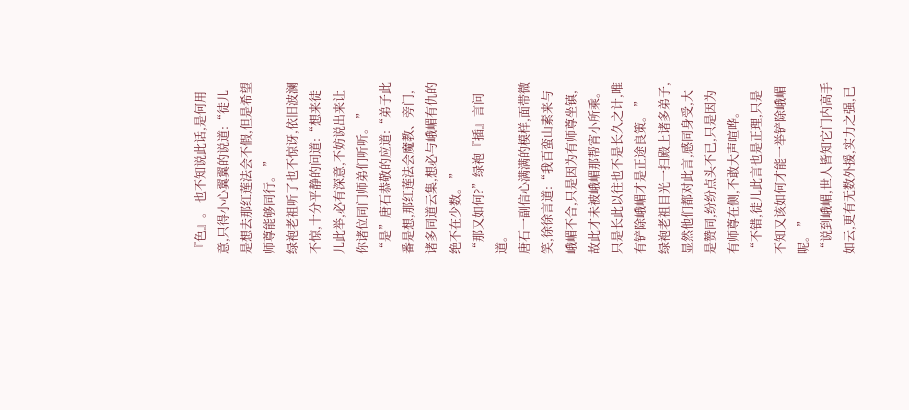『色』。 也不知说此话,是何用意,只得小心翼翼的说道:“徒儿是想去那红莲法会不假,但是希望师尊能够同行。 ”
绿袍老祖听了也不惊讶,依旧波澜不惊,十分平静的问道:“想来徒儿此举,必有深意,不妨说出来让你诸位同门师弟们听听。 ”
“是”唐石恭敬的应道:“弟子此番是想,那红莲法会魔教、旁门,诸多同道云集,想必与峨嵋有仇的绝不在少数。 ”
“那又如何?”绿袍『插』言问道。
唐石一副信心满满的模样,面带微笑,徐徐言道:“我百蛮山素来与峨嵋不合,只是因为有师尊坐镇,故此才未被峨嵋那帮宵小所乘。
只是长此以往也不是长久之计,唯有铲除峨嵋才是正途良策。 ”
绿袍老祖目光一扫殿上诸多弟子,显然他们都对此言,感同身受,大是赞同,纷纷点头不已,只是因为有师尊在侧,不敢大声喧哗。
“不错,徒儿此言也是正理,只是不知又该如何才能一举铲除峨嵋呢。 ”
“说到峨嵋,世人皆知它门内高手如云,更有无数外援,实力之强,已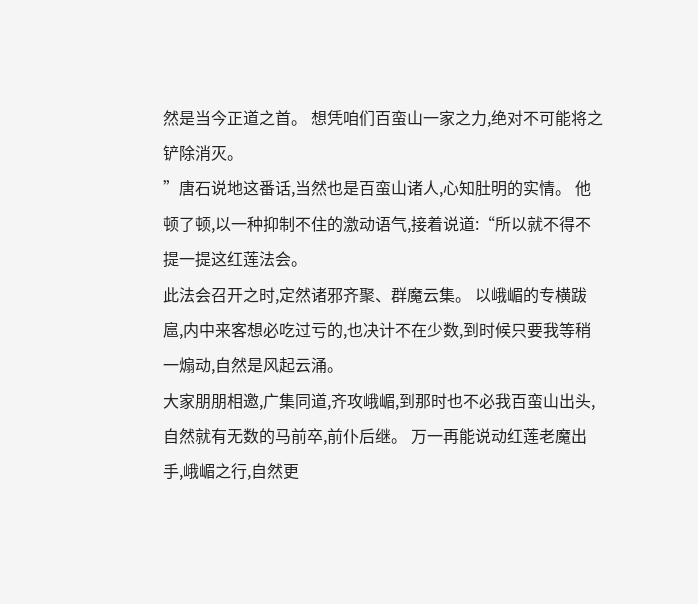然是当今正道之首。 想凭咱们百蛮山一家之力,绝对不可能将之铲除消灭。
”唐石说地这番话,当然也是百蛮山诸人,心知肚明的实情。 他顿了顿,以一种抑制不住的激动语气,接着说道:“所以就不得不提一提这红莲法会。
此法会召开之时,定然诸邪齐聚、群魔云集。 以峨嵋的专横跋扈,内中来客想必吃过亏的,也决计不在少数,到时候只要我等稍一煽动,自然是风起云涌。
大家朋朋相邀,广集同道,齐攻峨嵋,到那时也不必我百蛮山出头,自然就有无数的马前卒,前仆后继。 万一再能说动红莲老魔出手,峨嵋之行,自然更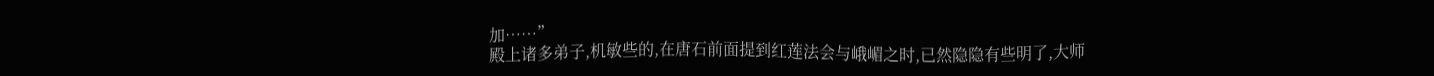加……”
殿上诸多弟子,机敏些的,在唐石前面提到红莲法会与峨嵋之时,已然隐隐有些明了,大师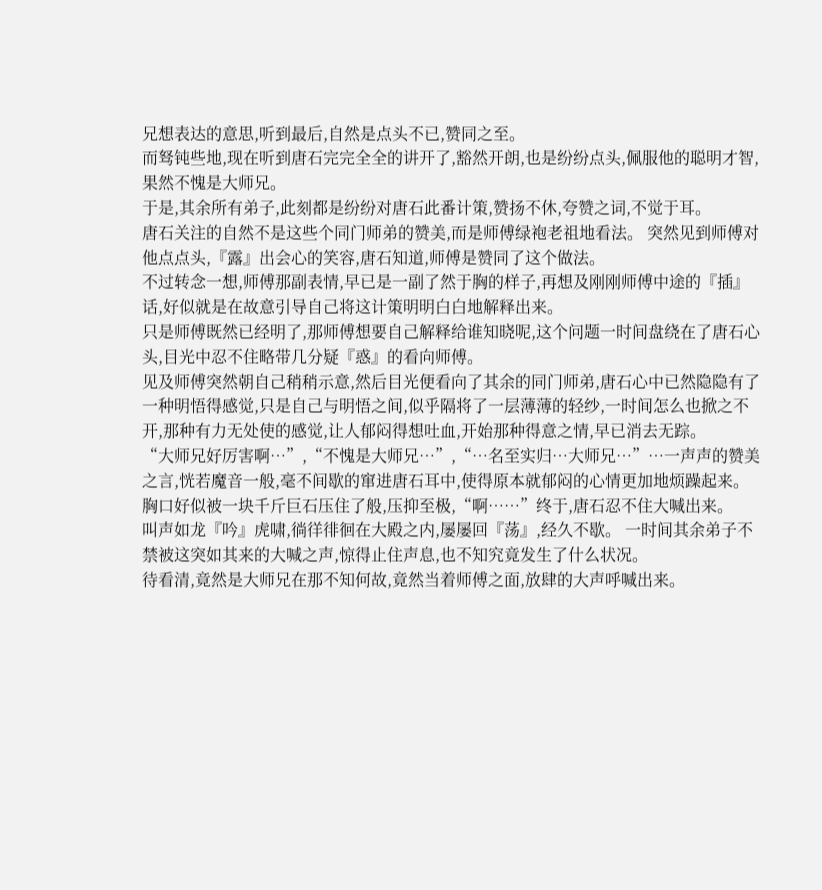兄想表达的意思,听到最后,自然是点头不已,赞同之至。
而驽钝些地,现在听到唐石完完全全的讲开了,豁然开朗,也是纷纷点头,佩服他的聪明才智,果然不愧是大师兄。
于是,其余所有弟子,此刻都是纷纷对唐石此番计策,赞扬不休,夸赞之词,不觉于耳。
唐石关注的自然不是这些个同门师弟的赞美,而是师傅绿袍老祖地看法。 突然见到师傅对他点点头,『露』出会心的笑容,唐石知道,师傅是赞同了这个做法。
不过转念一想,师傅那副表情,早已是一副了然于胸的样子,再想及刚刚师傅中途的『插』话,好似就是在故意引导自己将这计策明明白白地解释出来。
只是师傅既然已经明了,那师傅想要自己解释给谁知晓呢,这个问题一时间盘绕在了唐石心头,目光中忍不住略带几分疑『惑』的看向师傅。
见及师傅突然朝自己稍稍示意,然后目光便看向了其余的同门师弟,唐石心中已然隐隐有了一种明悟得感觉,只是自己与明悟之间,似乎隔将了一层薄薄的轻纱,一时间怎么也掀之不开,那种有力无处使的感觉,让人郁闷得想吐血,开始那种得意之情,早已消去无踪。
“大师兄好厉害啊…”,“不愧是大师兄…”,“…名至实归…大师兄…”…一声声的赞美之言,恍若魔音一般,毫不间歇的窜进唐石耳中,使得原本就郁闷的心情更加地烦躁起来。
胸口好似被一块千斤巨石压住了般,压抑至极,“啊……”终于,唐石忍不住大喊出来。
叫声如龙『吟』虎啸,徜徉徘徊在大殿之内,屡屡回『荡』,经久不歇。 一时间其余弟子不禁被这突如其来的大喊之声,惊得止住声息,也不知究竟发生了什么状况。
待看清,竟然是大师兄在那不知何故,竟然当着师傅之面,放肆的大声呼喊出来。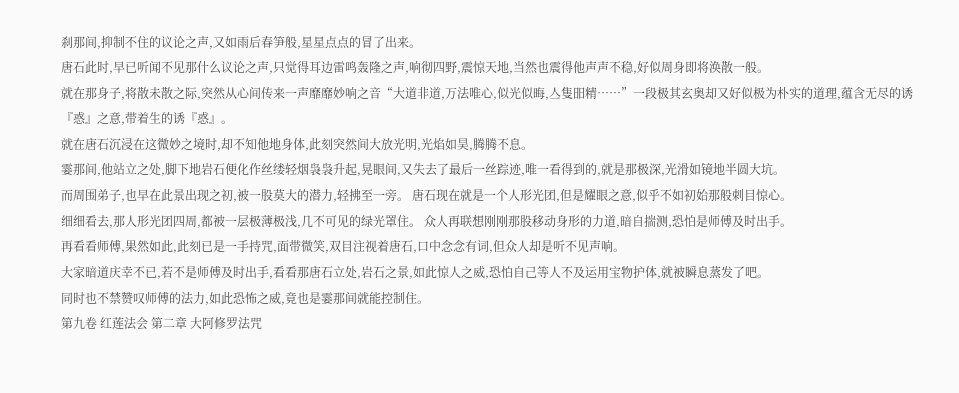刹那间,抑制不住的议论之声,又如雨后春笋般,星星点点的冒了出来。
唐石此时,早已听闻不见那什么议论之声,只觉得耳边雷鸣轰隆之声,响彻四野,震惊天地,当然也震得他声声不稳,好似周身即将涣散一般。
就在那身子,将散未散之际,突然从心间传来一声靡靡妙响之音“大道非道,万法唯心,似光似晦,亼隻昍精……”一段极其玄奥却又好似极为朴实的道理,蕴含无尽的诱『惑』之意,带着生的诱『惑』。
就在唐石沉浸在这微妙之境时,却不知他地身体,此刻突然间大放光明,光焰如昊,腾腾不息。
霎那间,他站立之处,脚下地岩石便化作丝缕轻烟袅袅升起,晃眼间,又失去了最后一丝踪迹,唯一看得到的,就是那极深,光滑如镜地半圆大坑。
而周围弟子,也早在此景出现之初,被一股莫大的潜力,轻拂至一旁。 唐石现在就是一个人形光团,但是耀眼之意,似乎不如初始那般刺目惊心。
细细看去,那人形光团四周,都被一层极薄极浅,几不可见的绿光罩住。 众人再联想刚刚那股移动身形的力道,暗自揣测,恐怕是师傅及时出手。
再看看师傅,果然如此,此刻已是一手持咒,面带微笑,双目注视着唐石,口中念念有词,但众人却是听不见声响。
大家暗道庆幸不已,若不是师傅及时出手,看看那唐石立处,岩石之景,如此惊人之威,恐怕自己等人不及运用宝物护体,就被瞬息蒸发了吧。
同时也不禁赞叹师傅的法力,如此恐怖之威,竟也是霎那间就能控制住。
第九卷 红莲法会 第二章 大阿修罗法咒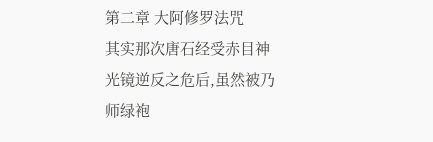第二章 大阿修罗法咒
其实那次唐石经受赤目神光镜逆反之危后,虽然被乃师绿袍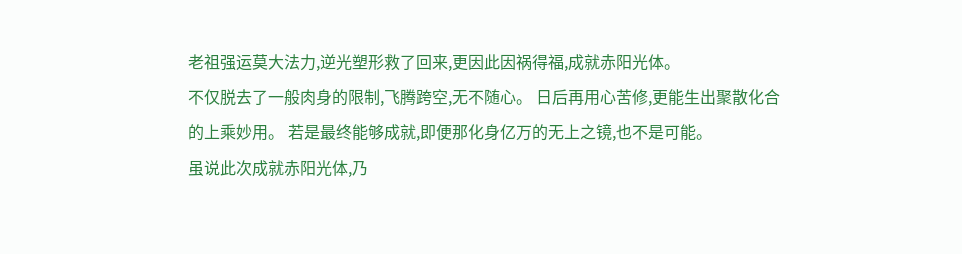老祖强运莫大法力,逆光塑形救了回来,更因此因祸得福,成就赤阳光体。
不仅脱去了一般肉身的限制,飞腾跨空,无不随心。 日后再用心苦修,更能生出聚散化合的上乘妙用。 若是最终能够成就,即便那化身亿万的无上之镜,也不是可能。
虽说此次成就赤阳光体,乃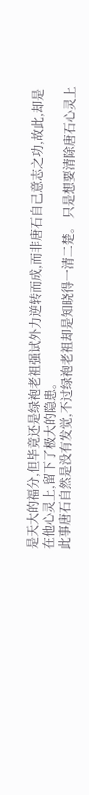是天大的福分,但毕竟还是绿袍老祖强试外力逆转而成,而非唐石自己意志之功,故此,却是在他心灵上,留下了极大的隐患。
此事唐石自然是没有发觉,不过绿袍老祖却是知晓得一清二楚。 只是想要清除唐石心灵上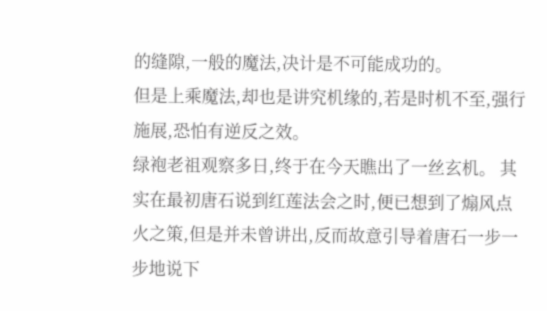的缝隙,一般的魔法,决计是不可能成功的。
但是上乘魔法,却也是讲究机缘的,若是时机不至,强行施展,恐怕有逆反之效。
绿袍老祖观察多日,终于在今天瞧出了一丝玄机。 其实在最初唐石说到红莲法会之时,便已想到了煽风点火之策,但是并未曾讲出,反而故意引导着唐石一步一步地说下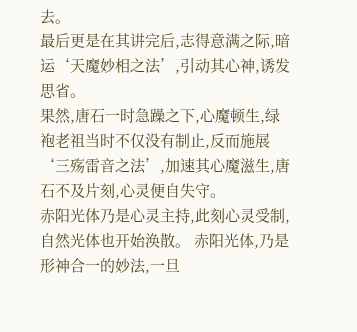去。
最后更是在其讲完后,志得意满之际,暗运‘天魔妙相之法’,引动其心神,诱发思省。
果然,唐石一时急躁之下,心魔顿生,绿袍老祖当时不仅没有制止,反而施展‘三殇雷音之法’,加速其心魔滋生,唐石不及片刻,心灵便自失守。
赤阳光体乃是心灵主持,此刻心灵受制,自然光体也开始涣散。 赤阳光体,乃是形神合一的妙法,一旦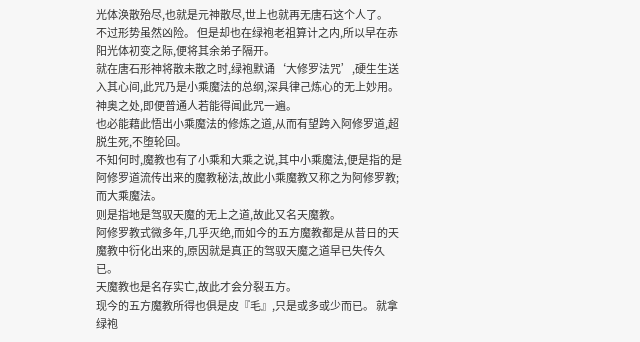光体涣散殆尽,也就是元神散尽,世上也就再无唐石这个人了。
不过形势虽然凶险。 但是却也在绿袍老祖算计之内,所以早在赤阳光体初变之际,便将其余弟子隔开。
就在唐石形神将散未散之时,绿袍默诵‘大修罗法咒’,硬生生送入其心间,此咒乃是小乘魔法的总纲,深具律己炼心的无上妙用。 神奥之处,即便普通人若能得闻此咒一遍。
也必能藉此悟出小乘魔法的修炼之道,从而有望跨入阿修罗道,超脱生死,不堕轮回。
不知何时,魔教也有了小乘和大乘之说,其中小乘魔法,便是指的是阿修罗道流传出来的魔教秘法,故此小乘魔教又称之为阿修罗教;而大乘魔法。
则是指地是驾驭天魔的无上之道,故此又名天魔教。
阿修罗教式微多年,几乎灭绝,而如今的五方魔教都是从昔日的天魔教中衍化出来的,原因就是真正的驾驭天魔之道早已失传久已。
天魔教也是名存实亡,故此才会分裂五方。
现今的五方魔教所得也俱是皮『毛』,只是或多或少而已。 就拿绿袍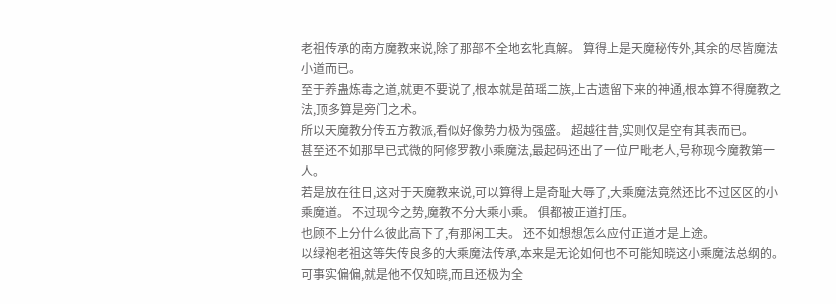老祖传承的南方魔教来说,除了那部不全地玄牝真解。 算得上是天魔秘传外,其余的尽皆魔法小道而已。
至于养蛊炼毒之道,就更不要说了,根本就是苗瑶二族,上古遗留下来的神通,根本算不得魔教之法,顶多算是旁门之术。
所以天魔教分传五方教派,看似好像势力极为强盛。 超越往昔,实则仅是空有其表而已。
甚至还不如那早已式微的阿修罗教小乘魔法,最起码还出了一位尸毗老人,号称现今魔教第一人。
若是放在往日,这对于天魔教来说,可以算得上是奇耻大辱了,大乘魔法竟然还比不过区区的小乘魔道。 不过现今之势,魔教不分大乘小乘。 俱都被正道打压。
也顾不上分什么彼此高下了,有那闲工夫。 还不如想想怎么应付正道才是上途。
以绿袍老祖这等失传良多的大乘魔法传承,本来是无论如何也不可能知晓这小乘魔法总纲的。
可事实偏偏,就是他不仅知晓,而且还极为全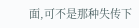面,可不是那种失传下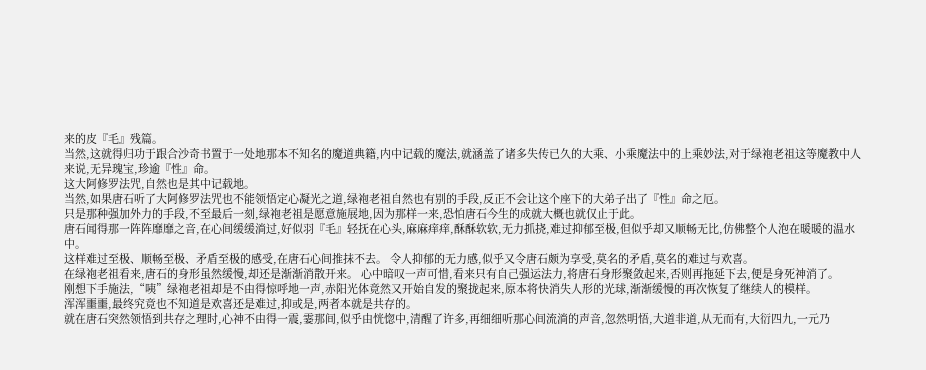来的皮『毛』残篇。
当然,这就得归功于跟合沙奇书置于一处地那本不知名的魔道典籍,内中记载的魔法,就涵盖了诸多失传已久的大乘、小乘魔法中的上乘妙法,对于绿袍老祖这等魔教中人来说,无异瑰宝,珍逾『性』命。
这大阿修罗法咒,自然也是其中记载地。
当然,如果唐石听了大阿修罗法咒也不能领悟定心凝光之道,绿袍老祖自然也有别的手段,反正不会让这个座下的大弟子出了『性』命之厄。
只是那种强加外力的手段,不至最后一刻,绿袍老祖是愿意施展地,因为那样一来,恐怕唐石今生的成就大概也就仅止于此。
唐石闻得那一阵阵靡靡之音,在心间缓缓淌过,好似羽『毛』轻抚在心头,麻麻痒痒,酥酥软软,无力抓挠,难过抑郁至极,但似乎却又顺畅无比,仿佛整个人泡在暖暖的温水中。
这样难过至极、顺畅至极、矛盾至极的感受,在唐石心间推抹不去。 令人抑郁的无力感,似乎又令唐石颇为享受,莫名的矛盾,莫名的难过与欢喜。
在绿袍老祖看来,唐石的身形虽然缓慢,却还是渐渐消散开来。 心中暗叹一声可惜,看来只有自己强运法力,将唐石身形聚敛起来,否则再拖延下去,便是身死神消了。
刚想下手施法,“咦”绿袍老祖却是不由得惊呼地一声,赤阳光体竟然又开始自发的聚拢起来,原本将快消失人形的光球,渐渐缓慢的再次恢复了继续人的模样。
浑浑噩噩,最终究竟也不知道是欢喜还是难过,抑或是,两者本就是共存的。
就在唐石突然领悟到共存之理时,心神不由得一震,霎那间,似乎由恍惚中,清醒了许多,再细细听那心间流淌的声音,忽然明悟,大道非道,从无而有,大衍四九,一元乃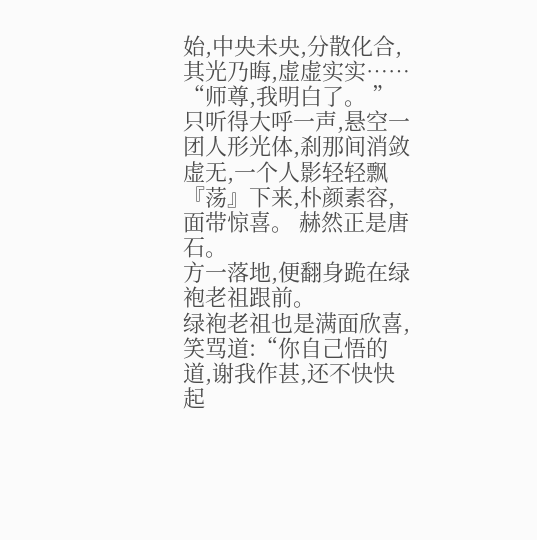始,中央未央,分散化合,其光乃晦,虚虚实实……
“师尊,我明白了。 ”只听得大呼一声,悬空一团人形光体,刹那间消敛虚无,一个人影轻轻飘『荡』下来,朴颜素容,面带惊喜。 赫然正是唐石。
方一落地,便翻身跪在绿袍老祖跟前。
绿袍老祖也是满面欣喜,笑骂道:“你自己悟的道,谢我作甚,还不快快起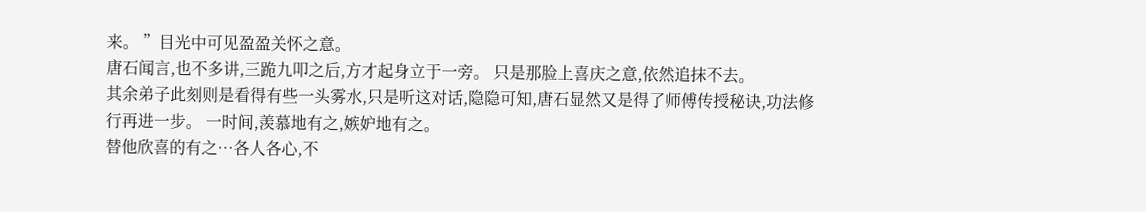来。 ”目光中可见盈盈关怀之意。
唐石闻言,也不多讲,三跪九叩之后,方才起身立于一旁。 只是那脸上喜庆之意,依然追抹不去。
其余弟子此刻则是看得有些一头雾水,只是听这对话,隐隐可知,唐石显然又是得了师傅传授秘诀,功法修行再进一步。 一时间,羡慕地有之,嫉妒地有之。
替他欣喜的有之…各人各心,不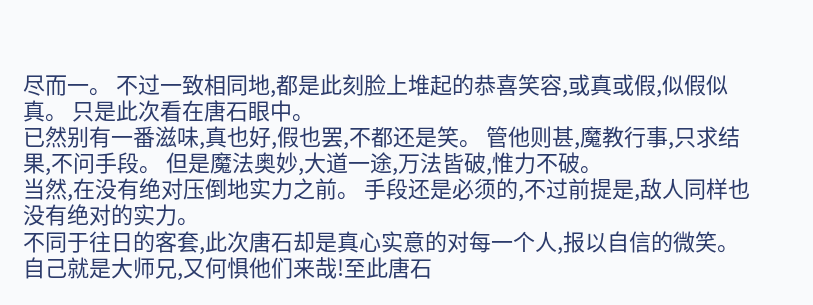尽而一。 不过一致相同地,都是此刻脸上堆起的恭喜笑容,或真或假,似假似真。 只是此次看在唐石眼中。
已然别有一番滋味,真也好,假也罢,不都还是笑。 管他则甚,魔教行事,只求结果,不问手段。 但是魔法奥妙,大道一途,万法皆破,惟力不破。
当然,在没有绝对压倒地实力之前。 手段还是必须的,不过前提是,敌人同样也没有绝对的实力。
不同于往日的客套,此次唐石却是真心实意的对每一个人,报以自信的微笑。 自己就是大师兄,又何惧他们来哉!至此唐石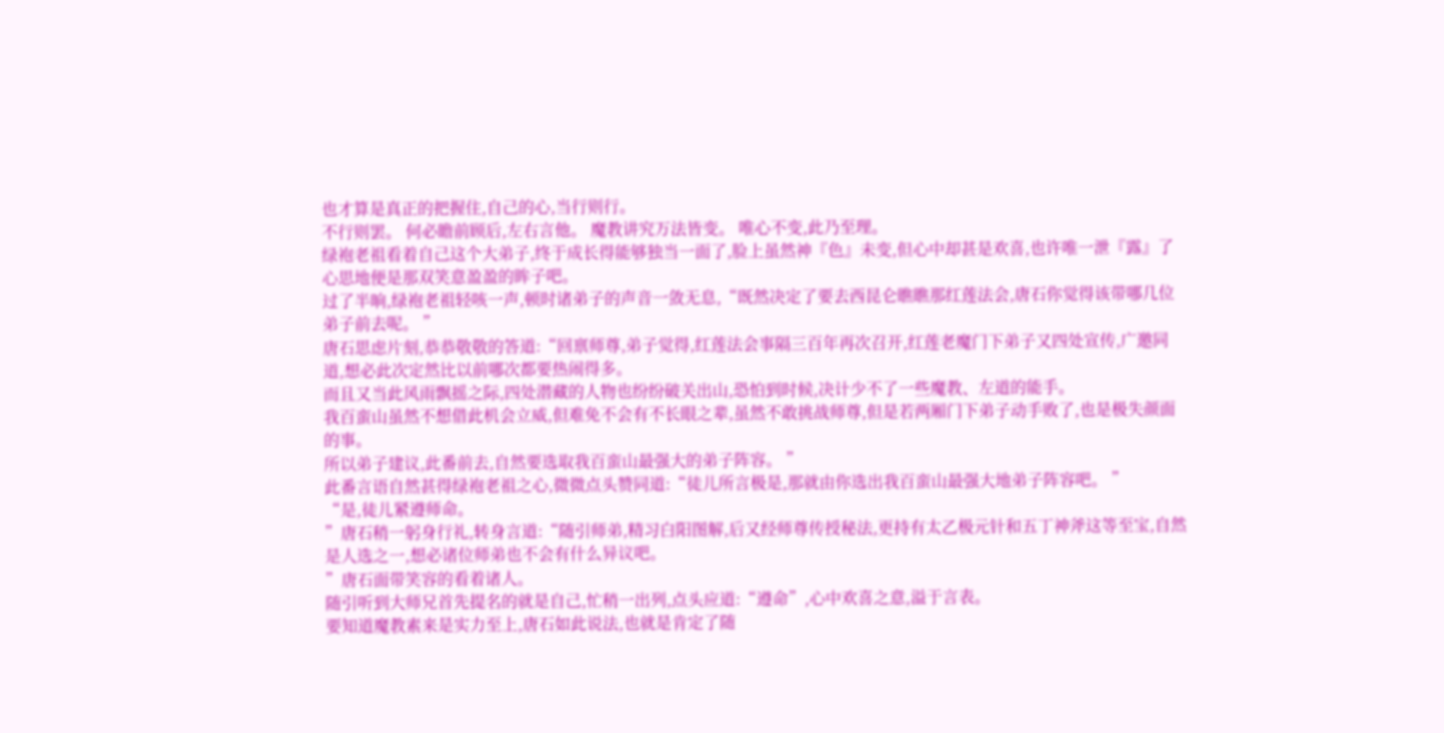也才算是真正的把握住,自己的心,当行则行。
不行则罢。 何必瞻前顾后,左右言他。 魔教讲究万法皆变。 唯心不变,此乃至理。
绿袍老祖看着自己这个大弟子,终于成长得能够独当一面了,脸上虽然神『色』未变,但心中却甚是欢喜,也许唯一泄『露』了心思地便是那双笑意盈盈的眸子吧。
过了半晌,绿袍老祖轻咳一声,顿时诸弟子的声音一敛无息,“既然决定了要去西昆仑瞧瞧那红莲法会,唐石你觉得该带哪几位弟子前去呢。 ”
唐石思虑片刻,恭恭敬敬的答道:“回禀师尊,弟子觉得,红莲法会事隔三百年再次召开,红莲老魔门下弟子又四处宣传,广邀同道,想必此次定然比以前哪次都要热闹得多。
而且又当此风雨飘摇之际,四处潜藏的人物也纷纷破关出山,恐怕到时候,决计少不了一些魔教、左道的能手。
我百蛮山虽然不想借此机会立威,但难免不会有不长眼之辈,虽然不敢挑战师尊,但是若两厢门下弟子动手败了,也是极失颜面的事。
所以弟子建议,此番前去,自然要选取我百蛮山最强大的弟子阵容。 ”
此番言语自然甚得绿袍老祖之心,微微点头赞同道:“徒儿所言极是,那就由你选出我百蛮山最强大地弟子阵容吧。 ”
“是,徒儿紧遵师命。
”唐石稍一躬身行礼,转身言道:“随引师弟,精习白阳图解,后又经师尊传授秘法,更持有太乙极元针和五丁神斧这等至宝,自然是人选之一,想必诸位师弟也不会有什么异议吧。
”唐石面带笑容的看着诸人。
随引听到大师兄首先提名的就是自己,忙稍一出列,点头应道:“遵命”,心中欢喜之意,溢于言表。
要知道魔教素来是实力至上,唐石如此说法,也就是肯定了随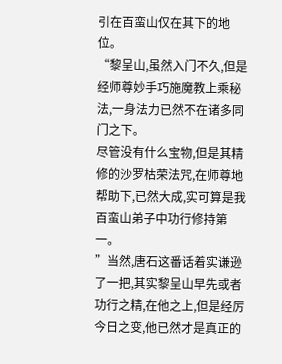引在百蛮山仅在其下的地位。
“黎呈山,虽然入门不久,但是经师尊妙手巧施魔教上乘秘法,一身法力已然不在诸多同门之下。
尽管没有什么宝物,但是其精修的沙罗枯荣法咒,在师尊地帮助下,已然大成,实可算是我百蛮山弟子中功行修持第一。
”当然,唐石这番话着实谦逊了一把,其实黎呈山早先或者功行之精,在他之上,但是经厉今日之变,他已然才是真正的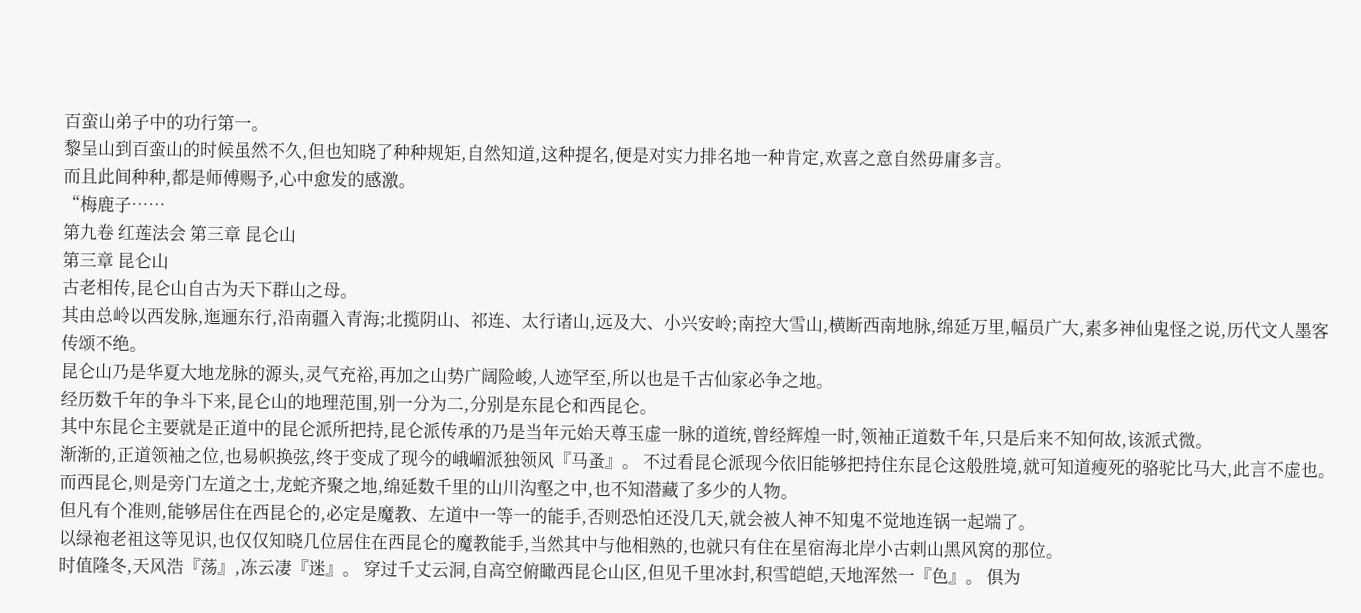百蛮山弟子中的功行第一。
黎呈山到百蛮山的时候虽然不久,但也知晓了种种规矩,自然知道,这种提名,便是对实力排名地一种肯定,欢喜之意自然毋庸多言。
而且此间种种,都是师傅赐予,心中愈发的感激。
“梅鹿子……
第九卷 红莲法会 第三章 昆仑山
第三章 昆仑山
古老相传,昆仑山自古为天下群山之母。
其由总岭以西发脉,迤逦东行,沿南疆入青海;北揽阴山、祁连、太行诸山,远及大、小兴安岭;南控大雪山,横断西南地脉,绵延万里,幅员广大,素多神仙鬼怪之说,历代文人墨客传颂不绝。
昆仑山乃是华夏大地龙脉的源头,灵气充裕,再加之山势广阔险峻,人迹罕至,所以也是千古仙家必争之地。
经历数千年的争斗下来,昆仑山的地理范围,别一分为二,分别是东昆仑和西昆仑。
其中东昆仑主要就是正道中的昆仑派所把持,昆仑派传承的乃是当年元始天尊玉虚一脉的道统,曾经辉煌一时,领袖正道数千年,只是后来不知何故,该派式微。
渐渐的,正道领袖之位,也易帜换弦,终于变成了现今的峨嵋派独领风『马蚤』。 不过看昆仑派现今依旧能够把持住东昆仑这般胜境,就可知道瘦死的骆驼比马大,此言不虚也。
而西昆仑,则是旁门左道之士,龙蛇齐聚之地,绵延数千里的山川沟壑之中,也不知潜藏了多少的人物。
但凡有个准则,能够居住在西昆仑的,必定是魔教、左道中一等一的能手,否则恐怕还没几天,就会被人神不知鬼不觉地连锅一起端了。
以绿袍老祖这等见识,也仅仅知晓几位居住在西昆仑的魔教能手,当然其中与他相熟的,也就只有住在星宿海北岸小古剌山黑风窝的那位。
时值隆冬,天风浩『荡』,冻云凄『迷』。 穿过千丈云洞,自高空俯瞰西昆仑山区,但见千里冰封,积雪皑皑,天地浑然一『色』。 俱为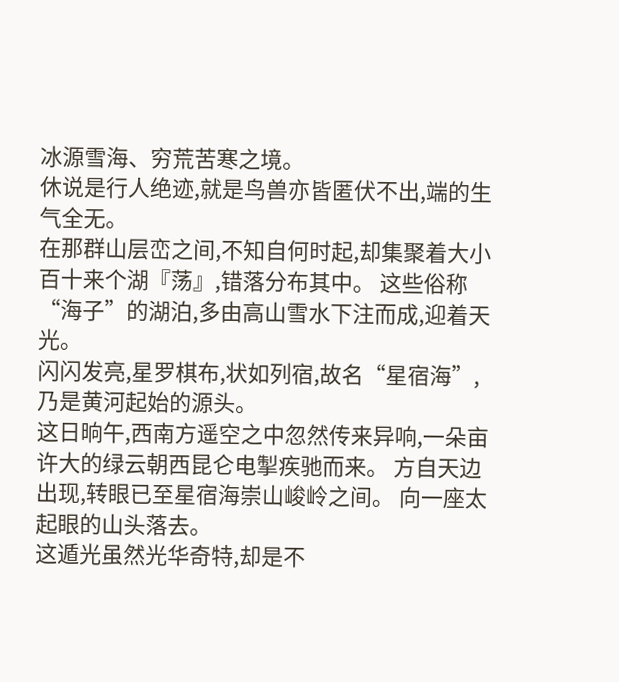冰源雪海、穷荒苦寒之境。
休说是行人绝迹,就是鸟兽亦皆匿伏不出,端的生气全无。
在那群山层峦之间,不知自何时起,却集聚着大小百十来个湖『荡』,错落分布其中。 这些俗称“海子”的湖泊,多由高山雪水下注而成,迎着天光。
闪闪发亮,星罗棋布,状如列宿,故名“星宿海”,乃是黄河起始的源头。
这日晌午,西南方遥空之中忽然传来异响,一朵亩许大的绿云朝西昆仑电掣疾驰而来。 方自天边出现,转眼已至星宿海崇山峻岭之间。 向一座太起眼的山头落去。
这遁光虽然光华奇特,却是不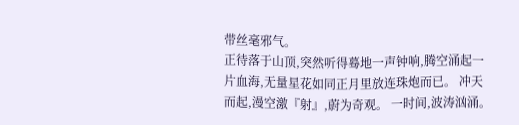带丝毫邪气。
正待落于山顶,突然听得蓦地一声钟响,腾空涌起一片血海,无量星花如同正月里放连珠炮而已。 冲天而起,漫空激『射』,蔚为奇观。 一时间,波涛汹涌。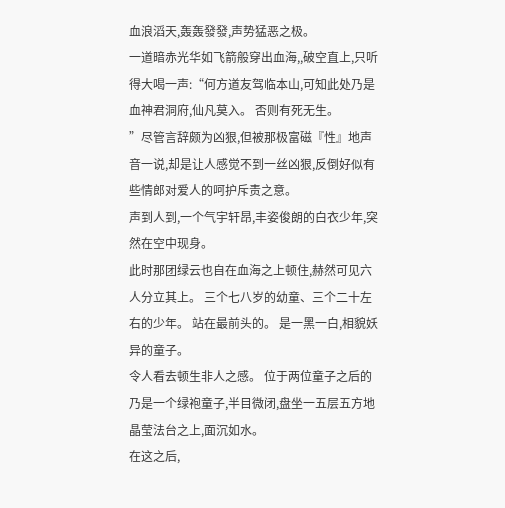血浪滔天,轰轰發發,声势猛恶之极。
一道暗赤光华如飞箭般穿出血海,,破空直上,只听得大喝一声:“何方道友驾临本山,可知此处乃是血神君洞府,仙凡莫入。 否则有死无生。
”尽管言辞颇为凶狠,但被那极富磁『性』地声音一说,却是让人感觉不到一丝凶狠,反倒好似有些情郎对爱人的呵护斥责之意。
声到人到,一个气宇轩昂,丰姿俊朗的白衣少年,突然在空中现身。
此时那团绿云也自在血海之上顿住,赫然可见六人分立其上。 三个七八岁的幼童、三个二十左右的少年。 站在最前头的。 是一黑一白,相貌妖异的童子。
令人看去顿生非人之感。 位于两位童子之后的乃是一个绿袍童子,半目微闭,盘坐一五层五方地晶莹法台之上,面沉如水。
在这之后,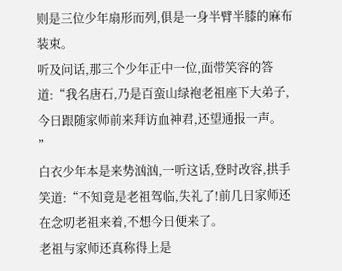则是三位少年扇形而列,俱是一身半臂半膝的麻布装束。
听及问话,那三个少年正中一位,面带笑容的答道:“我名唐石,乃是百蛮山绿袍老祖座下大弟子,今日跟随家师前来拜访血神君,还望通报一声。 ”
白衣少年本是来势汹汹,一听这话,登时改容,拱手笑道:“不知竟是老祖驾临,失礼了!前几日家师还在念叨老祖来着,不想今日便来了。
老祖与家师还真称得上是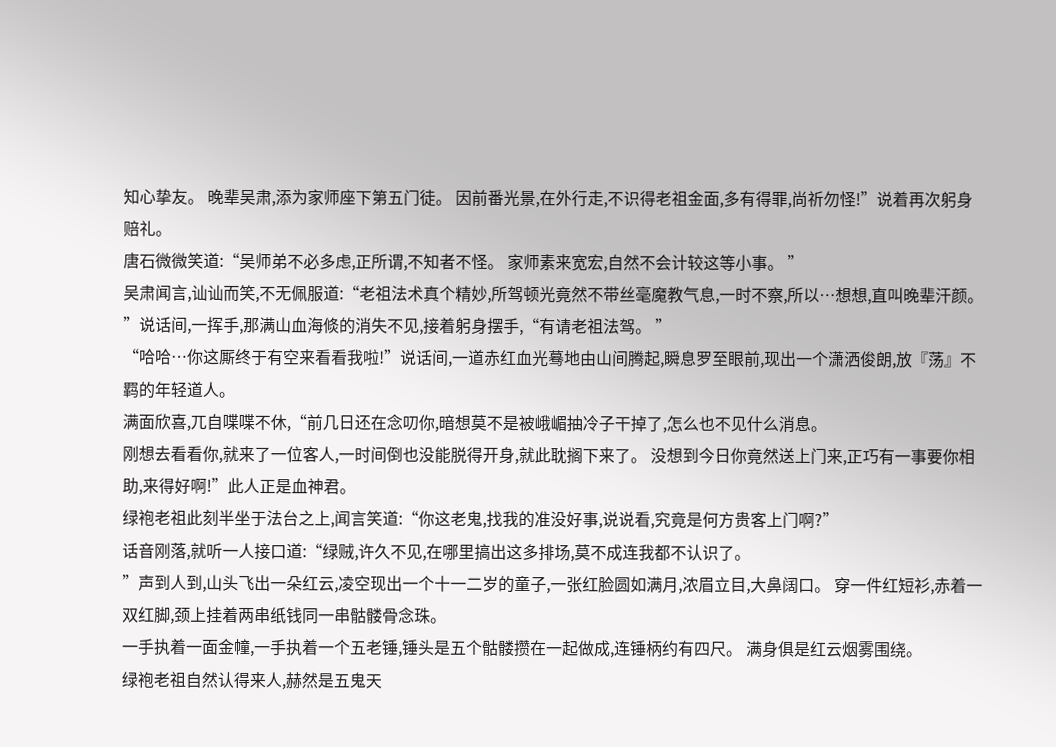知心挚友。 晚辈吴肃,添为家师座下第五门徒。 因前番光景,在外行走,不识得老祖金面,多有得罪,尚祈勿怪!”说着再次躬身赔礼。
唐石微微笑道:“吴师弟不必多虑,正所谓,不知者不怪。 家师素来宽宏,自然不会计较这等小事。 ”
吴肃闻言,讪讪而笑,不无佩服道:“老祖法术真个精妙,所驾顿光竟然不带丝毫魔教气息,一时不察,所以…想想,直叫晚辈汗颜。
”说话间,一挥手,那满山血海倐的消失不见,接着躬身摆手,“有请老祖法驾。 ”
“哈哈…你这厮终于有空来看看我啦!”说话间,一道赤红血光蓦地由山间腾起,瞬息罗至眼前,现出一个潇洒俊朗,放『荡』不羁的年轻道人。
满面欣喜,兀自喋喋不休,“前几日还在念叨你,暗想莫不是被峨嵋抽冷子干掉了,怎么也不见什么消息。
刚想去看看你,就来了一位客人,一时间倒也没能脱得开身,就此耽搁下来了。 没想到今日你竟然送上门来,正巧有一事要你相助,来得好啊!”此人正是血神君。
绿袍老祖此刻半坐于法台之上,闻言笑道:“你这老鬼,找我的准没好事,说说看,究竟是何方贵客上门啊?”
话音刚落,就听一人接口道:“绿贼,许久不见,在哪里搞出这多排场,莫不成连我都不认识了。
”声到人到,山头飞出一朵红云,凌空现出一个十一二岁的童子,一张红脸圆如满月,浓眉立目,大鼻阔口。 穿一件红短衫,赤着一双红脚,颈上挂着两串纸钱同一串骷髅骨念珠。
一手执着一面金幢,一手执着一个五老锤,锤头是五个骷髅攒在一起做成,连锤柄约有四尺。 满身俱是红云烟雾围绕。
绿袍老祖自然认得来人,赫然是五鬼天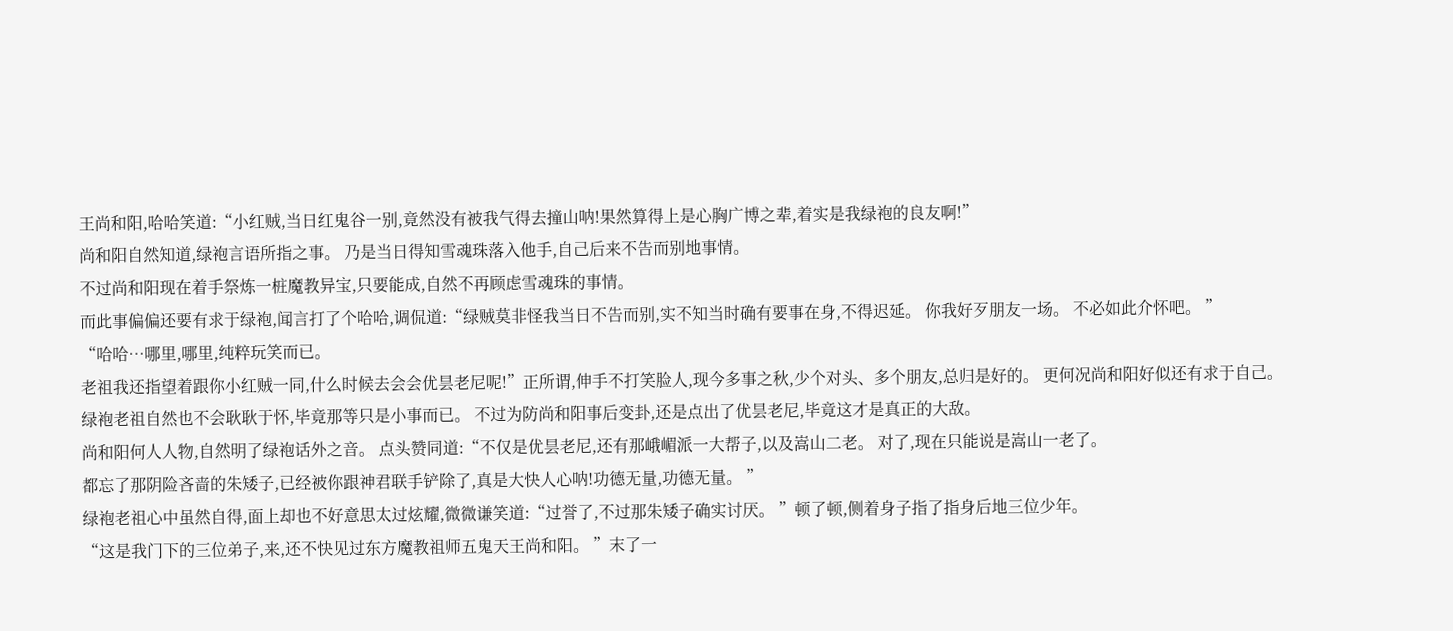王尚和阳,哈哈笑道:“小红贼,当日红鬼谷一别,竟然没有被我气得去撞山呐!果然算得上是心胸广博之辈,着实是我绿袍的良友啊!”
尚和阳自然知道,绿袍言语所指之事。 乃是当日得知雪魂珠落入他手,自己后来不告而别地事情。
不过尚和阳现在着手祭炼一桩魔教异宝,只要能成,自然不再顾虑雪魂珠的事情。
而此事偏偏还要有求于绿袍,闻言打了个哈哈,调侃道:“绿贼莫非怪我当日不告而别,实不知当时确有要事在身,不得迟延。 你我好歹朋友一场。 不必如此介怀吧。 ”
“哈哈…哪里,哪里,纯粹玩笑而已。
老祖我还指望着跟你小红贼一同,什么时候去会会优昙老尼呢!”正所谓,伸手不打笑脸人,现今多事之秋,少个对头、多个朋友,总归是好的。 更何况尚和阳好似还有求于自己。
绿袍老祖自然也不会耿耿于怀,毕竟那等只是小事而已。 不过为防尚和阳事后变卦,还是点出了优昙老尼,毕竟这才是真正的大敌。
尚和阳何人人物,自然明了绿袍话外之音。 点头赞同道:“不仅是优昙老尼,还有那峨嵋派一大帮子,以及嵩山二老。 对了,现在只能说是嵩山一老了。
都忘了那阴险吝啬的朱矮子,已经被你跟神君联手铲除了,真是大快人心呐!功德无量,功德无量。 ”
绿袍老祖心中虽然自得,面上却也不好意思太过炫耀,微微谦笑道:“过誉了,不过那朱矮子确实讨厌。 ”顿了顿,侧着身子指了指身后地三位少年。
“这是我门下的三位弟子,来,还不快见过东方魔教祖师五鬼天王尚和阳。 ”末了一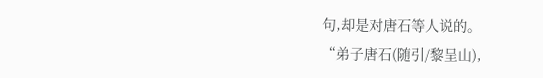句,却是对唐石等人说的。
“弟子唐石(随引/黎呈山),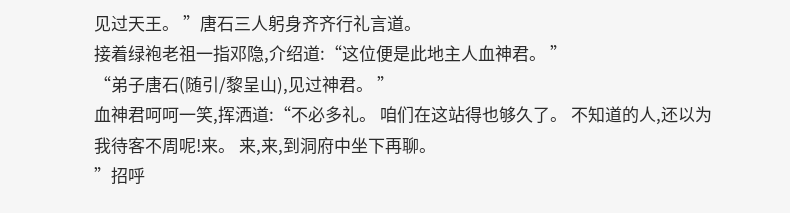见过天王。 ”唐石三人躬身齐齐行礼言道。
接着绿袍老祖一指邓隐,介绍道:“这位便是此地主人血神君。 ”
“弟子唐石(随引/黎呈山),见过神君。 ”
血神君呵呵一笑,挥洒道:“不必多礼。 咱们在这站得也够久了。 不知道的人,还以为我待客不周呢!来。 来,来,到洞府中坐下再聊。
”招呼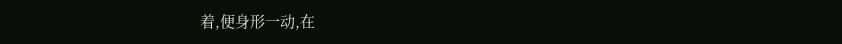着,便身形一动,在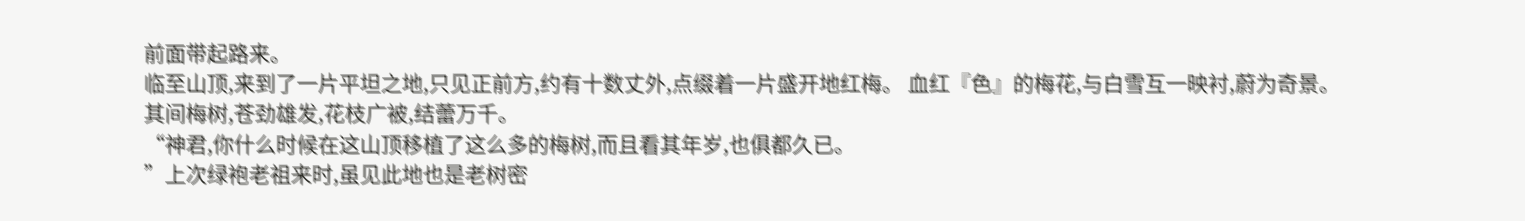前面带起路来。
临至山顶,来到了一片平坦之地,只见正前方,约有十数丈外,点缀着一片盛开地红梅。 血红『色』的梅花,与白雪互一映衬,蔚为奇景。
其间梅树,苍劲雄发,花枝广被,结蕾万千。
“神君,你什么时候在这山顶移植了这么多的梅树,而且看其年岁,也俱都久已。
”上次绿袍老祖来时,虽见此地也是老树密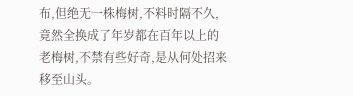布,但绝无一株梅树,不料时隔不久,竟然全换成了年岁都在百年以上的老梅树,不禁有些好奇,是从何处招来移至山头。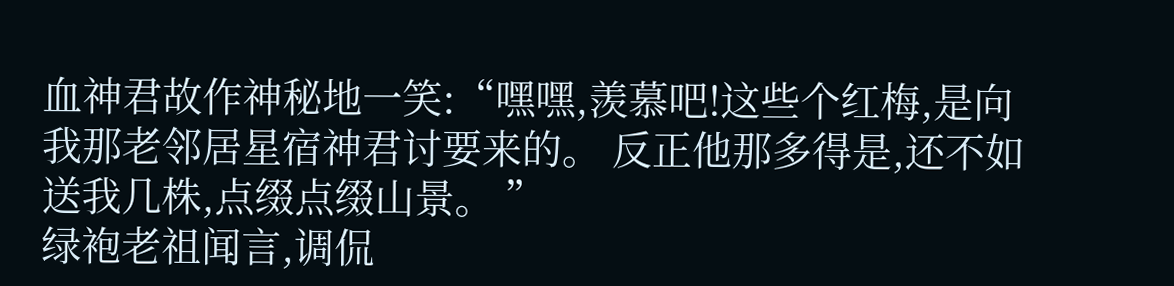血神君故作神秘地一笑:“嘿嘿,羡慕吧!这些个红梅,是向我那老邻居星宿神君讨要来的。 反正他那多得是,还不如送我几株,点缀点缀山景。 ”
绿袍老祖闻言,调侃